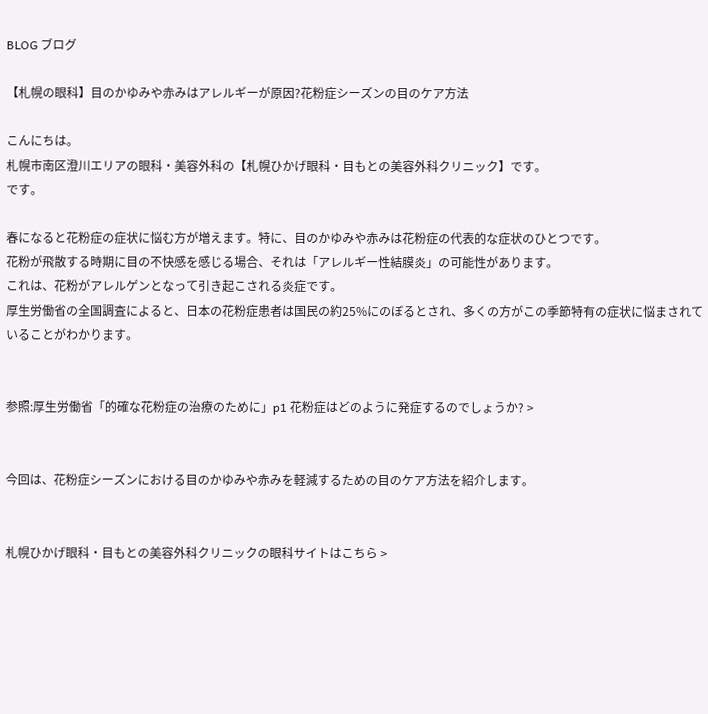BLOG ブログ

【札幌の眼科】目のかゆみや赤みはアレルギーが原因?花粉症シーズンの目のケア方法

こんにちは。
札幌市南区澄川エリアの眼科・美容外科の【札幌ひかげ眼科・目もとの美容外科クリニック】です。
です。

春になると花粉症の症状に悩む方が増えます。特に、目のかゆみや赤みは花粉症の代表的な症状のひとつです。
花粉が飛散する時期に目の不快感を感じる場合、それは「アレルギー性結膜炎」の可能性があります。
これは、花粉がアレルゲンとなって引き起こされる炎症です。
厚生労働省の全国調査によると、日本の花粉症患者は国民の約25%にのぼるとされ、多くの方がこの季節特有の症状に悩まされていることがわかります。


参照:厚生労働省「的確な花粉症の治療のために」p1 花粉症はどのように発症するのでしょうか? >


今回は、花粉症シーズンにおける目のかゆみや赤みを軽減するための目のケア方法を紹介します。


札幌ひかげ眼科・目もとの美容外科クリニックの眼科サイトはこちら >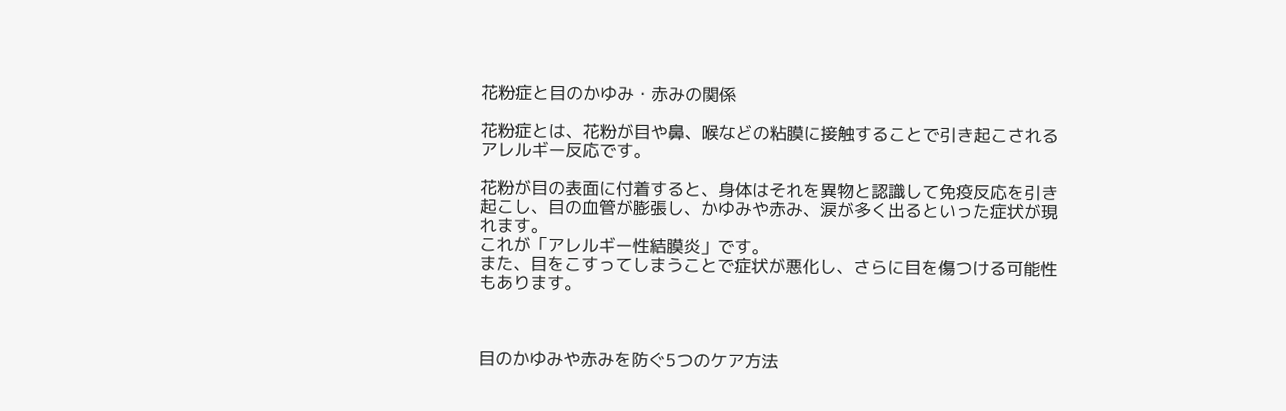花粉症と目のかゆみ・赤みの関係

花粉症とは、花粉が目や鼻、喉などの粘膜に接触することで引き起こされるアレルギー反応です。

花粉が目の表面に付着すると、身体はそれを異物と認識して免疫反応を引き起こし、目の血管が膨張し、かゆみや赤み、涙が多く出るといった症状が現れます。
これが「アレルギー性結膜炎」です。
また、目をこすってしまうことで症状が悪化し、さらに目を傷つける可能性もあります。



目のかゆみや赤みを防ぐ5つのケア方法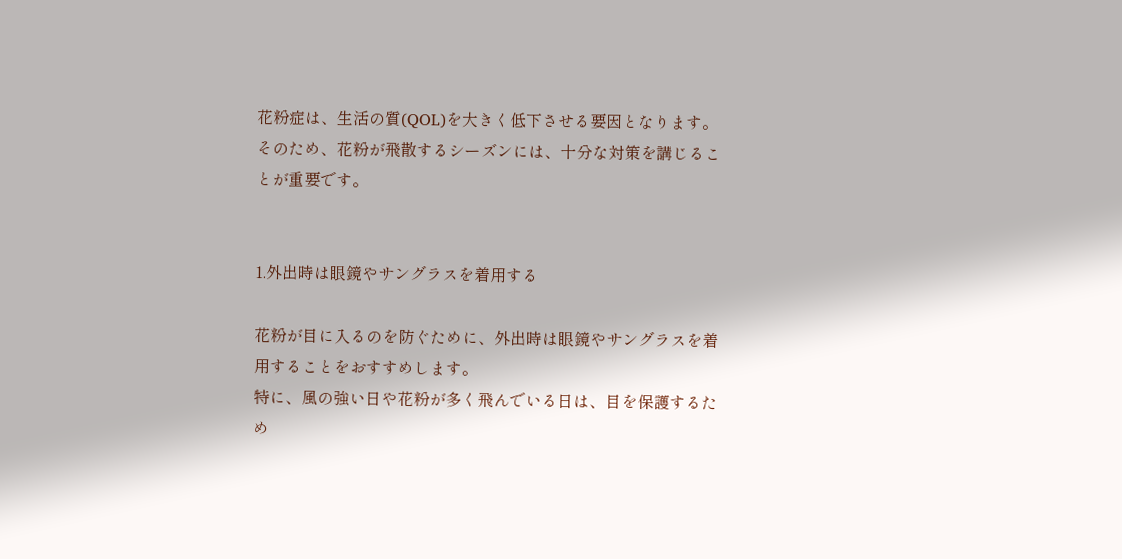花粉症は、生活の質(QOL)を大きく低下させる要因となります。
そのため、花粉が飛散するシーズンには、十分な対策を講じることが重要です。


1.外出時は眼鏡やサングラスを着用する

花粉が目に入るのを防ぐために、外出時は眼鏡やサングラスを着用することをおすすめします。
特に、風の強い日や花粉が多く飛んでいる日は、目を保護するため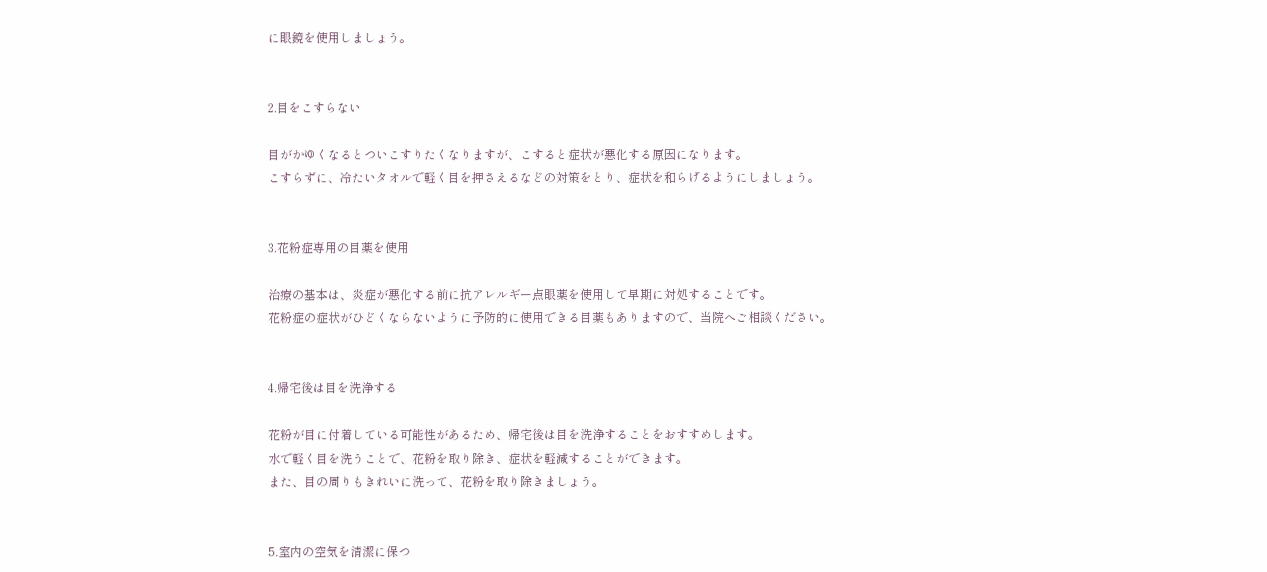に眼鏡を使用しましょう。


2.目をこすらない

目がかゆくなるとついこすりたくなりますが、こすると症状が悪化する原因になります。
こすらずに、冷たいタオルで軽く目を押さえるなどの対策をとり、症状を和らげるようにしましょう。


3.花粉症専用の目薬を使用

治療の基本は、炎症が悪化する前に抗アレルギー点眼薬を使用して早期に対処することです。
花粉症の症状がひどくならないように予防的に使用できる目薬もありますので、当院へご相談ください。


4.帰宅後は目を洗浄する

花粉が目に付着している可能性があるため、帰宅後は目を洗浄することをおすすめします。
水で軽く目を洗うことで、花粉を取り除き、症状を軽減することができます。
また、目の周りもきれいに洗って、花粉を取り除きましょう。


5.室内の空気を清潔に保つ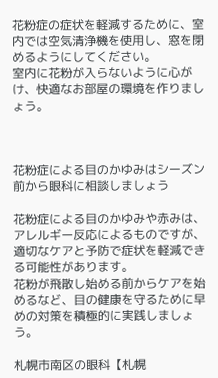花粉症の症状を軽減するために、室内では空気清浄機を使用し、窓を閉めるようにしてください。
室内に花粉が入らないように心がけ、快適なお部屋の環境を作りましょう。



花粉症による目のかゆみはシーズン前から眼科に相談しましょう

花粉症による目のかゆみや赤みは、アレルギー反応によるものですが、適切なケアと予防で症状を軽減できる可能性があります。
花粉が飛散し始める前からケアを始めるなど、目の健康を守るために早めの対策を積極的に実践しましょう。

札幌市南区の眼科【札幌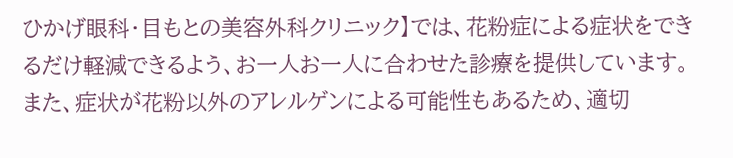ひかげ眼科・目もとの美容外科クリニック】では、花粉症による症状をできるだけ軽減できるよう、お一人お一人に合わせた診療を提供しています。
また、症状が花粉以外のアレルゲンによる可能性もあるため、適切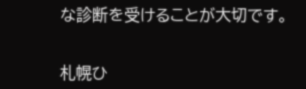な診断を受けることが大切です。


札幌ひ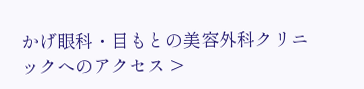かげ眼科・目もとの美容外科クリニックへのアクセス >